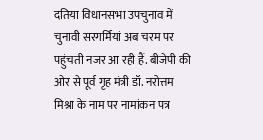दतिया विधानसभा उपचुनाव में चुनावी सरगर्मियां अब चरम पर पहुंचती नजर आ रही हैं. बीजेपी की ओर से पूर्व गृह मंत्री डॉ. नरोत्तम मिश्रा के नाम पर नामांकन पत्र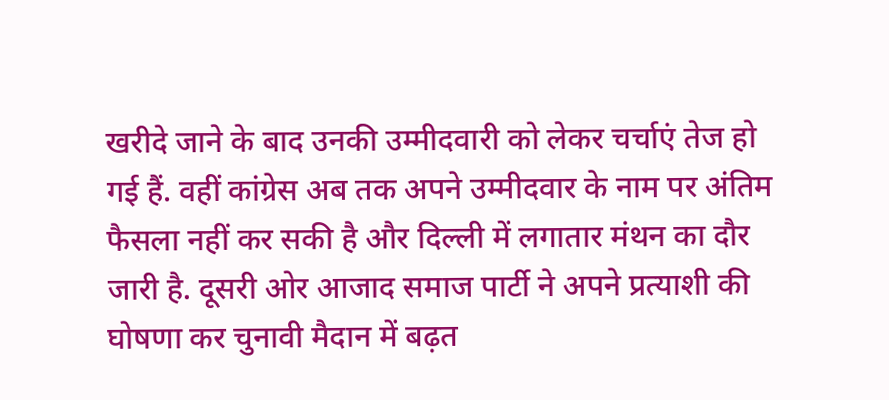खरीदे जाने के बाद उनकी उम्मीदवारी को लेकर चर्चाएं तेज हो गई हैं. वहीं कांग्रेस अब तक अपने उम्मीदवार के नाम पर अंतिम फैसला नहीं कर सकी है और दिल्ली में लगातार मंथन का दौर जारी है. दूसरी ओर आजाद समाज पार्टी ने अपने प्रत्याशी की घोषणा कर चुनावी मैदान में बढ़त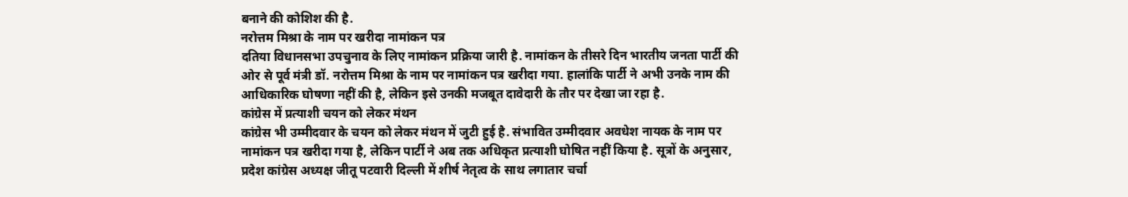बनाने की कोशिश की है.
नरोत्तम मिश्रा के नाम पर खरीदा नामांकन पत्र
दतिया विधानसभा उपचुनाव के लिए नामांकन प्रक्रिया जारी है. नामांकन के तीसरे दिन भारतीय जनता पार्टी की ओर से पूर्व मंत्री डॉ. नरोत्तम मिश्रा के नाम पर नामांकन पत्र खरीदा गया. हालांकि पार्टी ने अभी उनके नाम की आधिकारिक घोषणा नहीं की है, लेकिन इसे उनकी मजबूत दावेदारी के तौर पर देखा जा रहा है.
कांग्रेस में प्रत्याशी चयन को लेकर मंथन
कांग्रेस भी उम्मीदवार के चयन को लेकर मंथन में जुटी हुई है. संभावित उम्मीदवार अवधेश नायक के नाम पर नामांकन पत्र खरीदा गया है, लेकिन पार्टी ने अब तक अधिकृत प्रत्याशी घोषित नहीं किया है. सूत्रों के अनुसार, प्रदेश कांग्रेस अध्यक्ष जीतू पटवारी दिल्ली में शीर्ष नेतृत्व के साथ लगातार चर्चा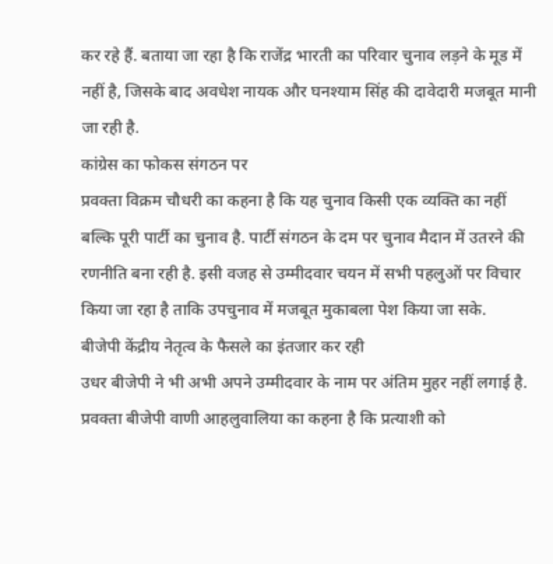कर रहे हैं. बताया जा रहा है कि राजेंद्र भारती का परिवार चुनाव लड़ने के मूड में नहीं है, जिसके बाद अवधेश नायक और घनश्याम सिंह की दावेदारी मजबूत मानी जा रही है.
कांग्रेस का फोकस संगठन पर
प्रवक्ता विक्रम चौधरी का कहना है कि यह चुनाव किसी एक व्यक्ति का नहीं बल्कि पूरी पार्टी का चुनाव है. पार्टी संगठन के दम पर चुनाव मैदान में उतरने की रणनीति बना रही है. इसी वजह से उम्मीदवार चयन में सभी पहलुओं पर विचार किया जा रहा है ताकि उपचुनाव में मजबूत मुकाबला पेश किया जा सके.
बीजेपी केंद्रीय नेतृत्व के फैसले का इंतजार कर रही
उधर बीजेपी ने भी अभी अपने उम्मीदवार के नाम पर अंतिम मुहर नहीं लगाई है. प्रवक्ता बीजेपी वाणी आहलुवालिया का कहना है कि प्रत्याशी को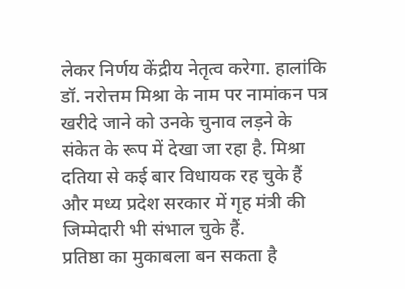लेकर निर्णय केंद्रीय नेतृत्व करेगा. हालांकि डॉ. नरोत्तम मिश्रा के नाम पर नामांकन पत्र खरीदे जाने को उनके चुनाव लड़ने के संकेत के रूप में देखा जा रहा है. मिश्रा दतिया से कई बार विधायक रह चुके हैं और मध्य प्रदेश सरकार में गृह मंत्री की जिम्मेदारी भी संभाल चुके हैं.
प्रतिष्ठा का मुकाबला बन सकता है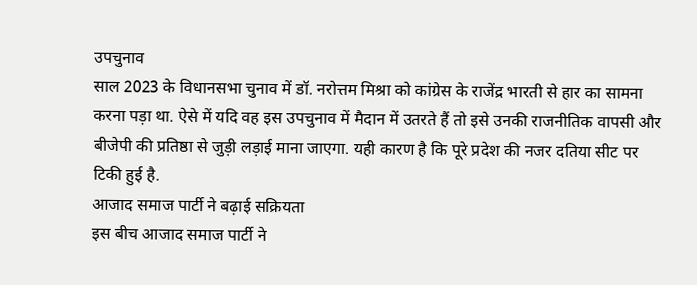उपचुनाव
साल 2023 के विधानसभा चुनाव में डॉ. नरोत्तम मिश्रा को कांग्रेस के राजेंद्र भारती से हार का सामना करना पड़ा था. ऐसे में यदि वह इस उपचुनाव में मैदान में उतरते हैं तो इसे उनकी राजनीतिक वापसी और बीजेपी की प्रतिष्ठा से जुड़ी लड़ाई माना जाएगा. यही कारण है कि पूरे प्रदेश की नजर दतिया सीट पर टिकी हुई है.
आजाद समाज पार्टी ने बढ़ाई सक्रियता
इस बीच आजाद समाज पार्टी ने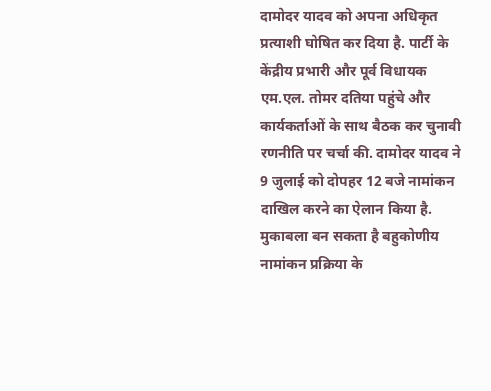दामोदर यादव को अपना अधिकृत प्रत्याशी घोषित कर दिया है. पार्टी के केंद्रीय प्रभारी और पूर्व विधायक एम.एल. तोमर दतिया पहुंचे और कार्यकर्ताओं के साथ बैठक कर चुनावी रणनीति पर चर्चा की. दामोदर यादव ने 9 जुलाई को दोपहर 12 बजे नामांकन दाखिल करने का ऐलान किया है.
मुकाबला बन सकता है बहुकोणीय
नामांकन प्रक्रिया के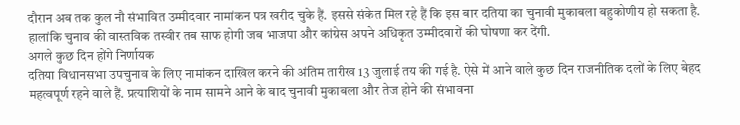दौरान अब तक कुल नौ संभावित उम्मीदवार नामांकन पत्र खरीद चुके हैं. इससे संकेत मिल रहे हैं कि इस बार दतिया का चुनावी मुकाबला बहुकोणीय हो सकता है. हालांकि चुनाव की वास्तविक तस्वीर तब साफ होगी जब भाजपा और कांग्रेस अपने अधिकृत उम्मीदवारों की घोषणा कर देंगी.
अगले कुछ दिन होंगे निर्णायक
दतिया विधानसभा उपचुनाव के लिए नामांकन दाखिल करने की अंतिम तारीख 13 जुलाई तय की गई है. ऐसे में आने वाले कुछ दिन राजनीतिक दलों के लिए बेहद महत्वपूर्ण रहने वाले हैं. प्रत्याशियों के नाम सामने आने के बाद चुनावी मुकाबला और तेज होने की संभावना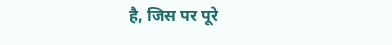है, जिस पर पूरे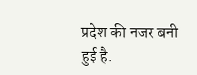प्रदेश की नजर बनी हुई है.